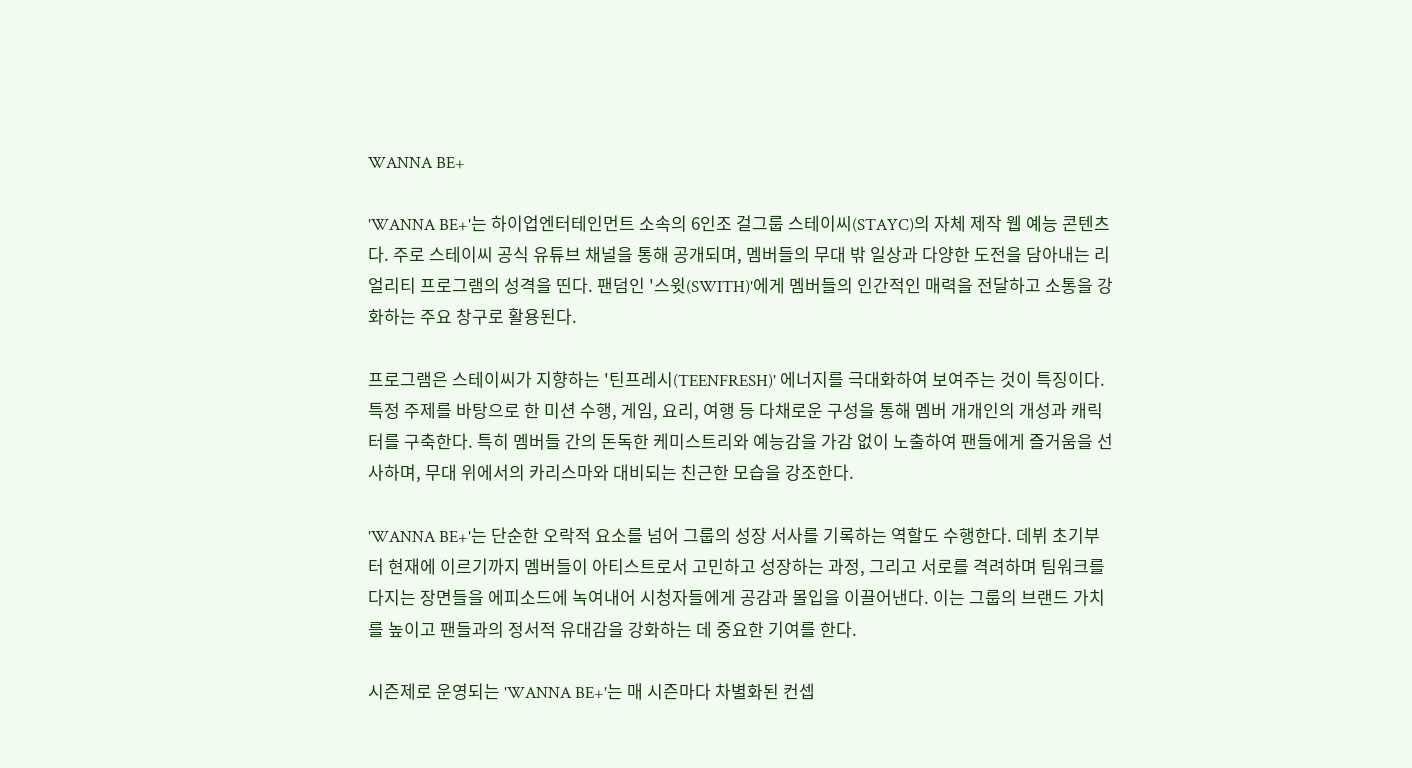WANNA BE+

'WANNA BE+'는 하이업엔터테인먼트 소속의 6인조 걸그룹 스테이씨(STAYC)의 자체 제작 웹 예능 콘텐츠다. 주로 스테이씨 공식 유튜브 채널을 통해 공개되며, 멤버들의 무대 밖 일상과 다양한 도전을 담아내는 리얼리티 프로그램의 성격을 띤다. 팬덤인 '스윗(SWITH)'에게 멤버들의 인간적인 매력을 전달하고 소통을 강화하는 주요 창구로 활용된다.

프로그램은 스테이씨가 지향하는 '틴프레시(TEENFRESH)' 에너지를 극대화하여 보여주는 것이 특징이다. 특정 주제를 바탕으로 한 미션 수행, 게임, 요리, 여행 등 다채로운 구성을 통해 멤버 개개인의 개성과 캐릭터를 구축한다. 특히 멤버들 간의 돈독한 케미스트리와 예능감을 가감 없이 노출하여 팬들에게 즐거움을 선사하며, 무대 위에서의 카리스마와 대비되는 친근한 모습을 강조한다.

'WANNA BE+'는 단순한 오락적 요소를 넘어 그룹의 성장 서사를 기록하는 역할도 수행한다. 데뷔 초기부터 현재에 이르기까지 멤버들이 아티스트로서 고민하고 성장하는 과정, 그리고 서로를 격려하며 팀워크를 다지는 장면들을 에피소드에 녹여내어 시청자들에게 공감과 몰입을 이끌어낸다. 이는 그룹의 브랜드 가치를 높이고 팬들과의 정서적 유대감을 강화하는 데 중요한 기여를 한다.

시즌제로 운영되는 'WANNA BE+'는 매 시즌마다 차별화된 컨셉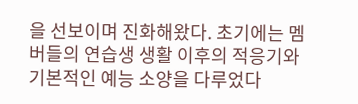을 선보이며 진화해왔다. 초기에는 멤버들의 연습생 생활 이후의 적응기와 기본적인 예능 소양을 다루었다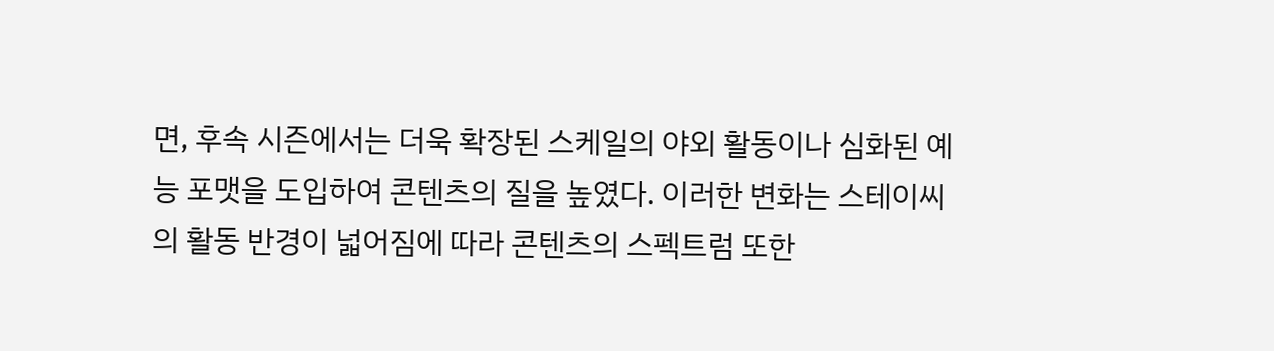면, 후속 시즌에서는 더욱 확장된 스케일의 야외 활동이나 심화된 예능 포맷을 도입하여 콘텐츠의 질을 높였다. 이러한 변화는 스테이씨의 활동 반경이 넓어짐에 따라 콘텐츠의 스펙트럼 또한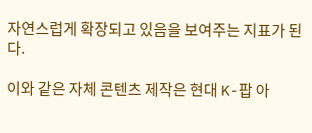자연스럽게 확장되고 있음을 보여주는 지표가 된다.

이와 같은 자체 콘텐츠 제작은 현대 K-팝 아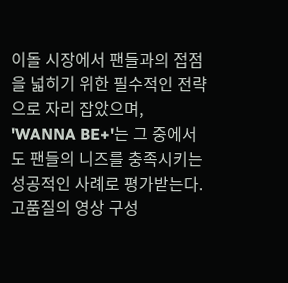이돌 시장에서 팬들과의 접점을 넓히기 위한 필수적인 전략으로 자리 잡았으며, 'WANNA BE+'는 그 중에서도 팬들의 니즈를 충족시키는 성공적인 사례로 평가받는다. 고품질의 영상 구성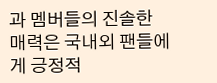과 멤버들의 진솔한 매력은 국내외 팬들에게 긍정적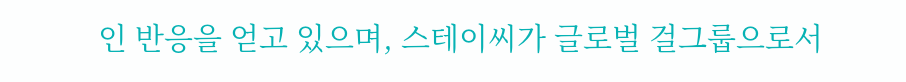인 반응을 얻고 있으며, 스테이씨가 글로벌 걸그룹으로서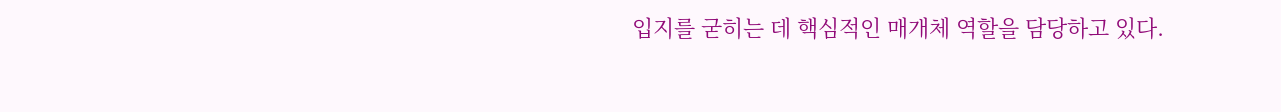입지를 굳히는 데 핵심적인 매개체 역할을 담당하고 있다.